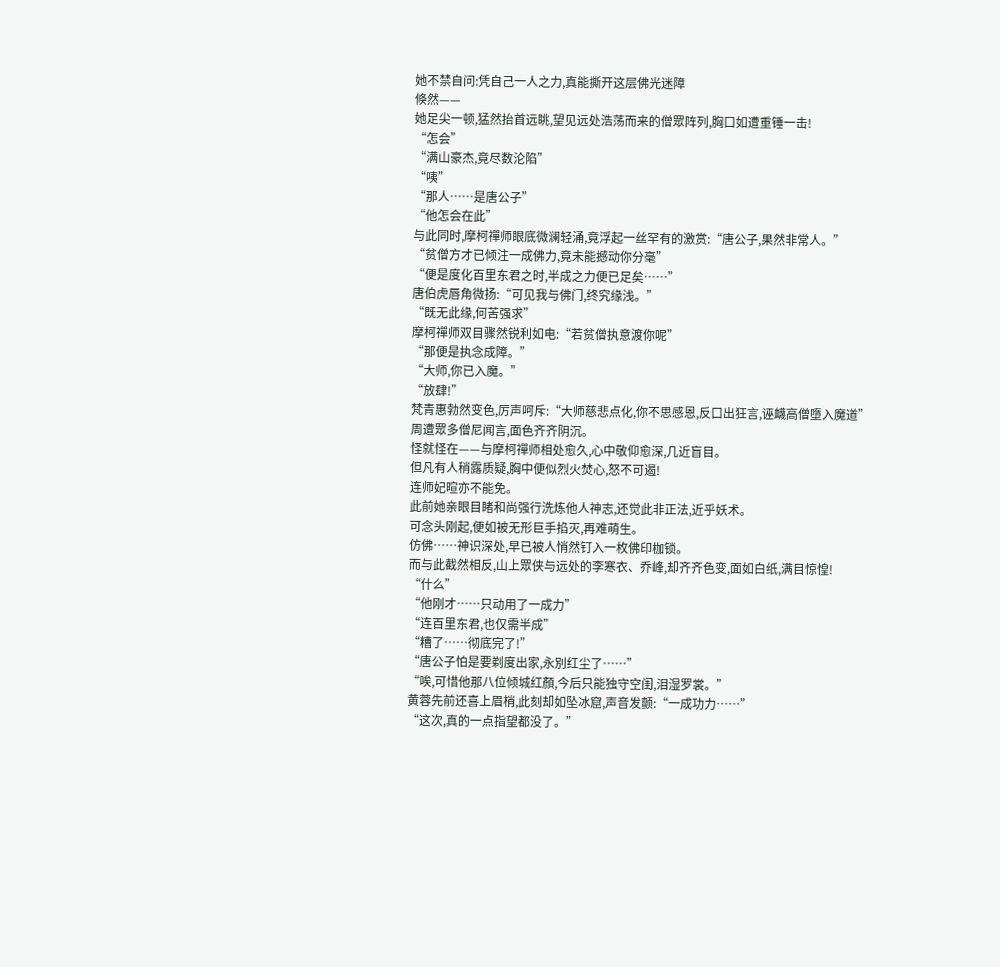她不禁自问:凭自己一人之力,真能撕开这层佛光迷障
倏然——
她足尖一顿,猛然抬首远眺,望见远处浩荡而来的僧眾阵列,胸口如遭重锤一击!
“怎会”
“满山豪杰,竟尽数沦陷”
“咦”
“那人……是唐公子”
“他怎会在此”
与此同时,摩柯禪师眼底微澜轻涌,竟浮起一丝罕有的激赏:“唐公子,果然非常人。”
“贫僧方才已倾注一成佛力,竟未能撼动你分毫”
“便是度化百里东君之时,半成之力便已足矣……”
唐伯虎唇角微扬:“可见我与佛门,终究缘浅。”
“既无此缘,何苦强求”
摩柯禪师双目骤然锐利如电:“若贫僧执意渡你呢”
“那便是执念成障。”
“大师,你已入魔。”
“放肆!”
梵青惠勃然变色,厉声呵斥:“大师慈悲点化,你不思感恩,反口出狂言,诬衊高僧墮入魔道”
周遭眾多僧尼闻言,面色齐齐阴沉。
怪就怪在——与摩柯禪师相处愈久,心中敬仰愈深,几近盲目。
但凡有人稍露质疑,胸中便似烈火焚心,怒不可遏!
连师妃暄亦不能免。
此前她亲眼目睹和尚强行洗炼他人神志,还觉此非正法,近乎妖术。
可念头刚起,便如被无形巨手掐灭,再难萌生。
仿佛……神识深处,早已被人悄然钉入一枚佛印枷锁。
而与此截然相反,山上眾侠与远处的李寒衣、乔峰,却齐齐色变,面如白纸,满目惊惶!
“什么”
“他刚才……只动用了一成力”
“连百里东君,也仅需半成”
“糟了……彻底完了!”
“唐公子怕是要剃度出家,永別红尘了……”
“唉,可惜他那八位倾城红顏,今后只能独守空闺,泪湿罗裳。”
黄蓉先前还喜上眉梢,此刻却如坠冰窟,声音发颤:“一成功力……”
“这次,真的一点指望都没了。”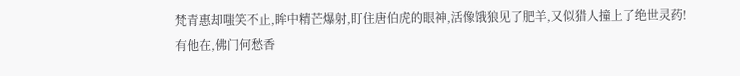梵青惠却嗤笑不止,眸中精芒爆射,盯住唐伯虎的眼神,活像饿狼见了肥羊,又似猎人撞上了绝世灵药!
有他在,佛门何愁香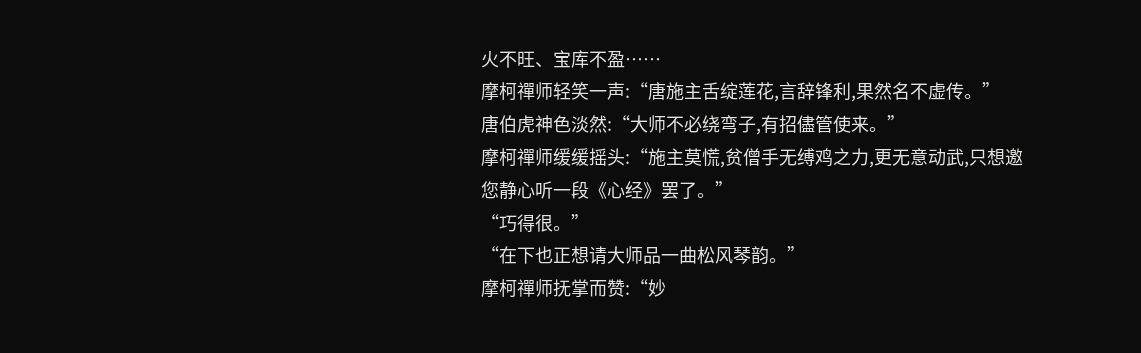火不旺、宝库不盈……
摩柯禪师轻笑一声:“唐施主舌绽莲花,言辞锋利,果然名不虚传。”
唐伯虎神色淡然:“大师不必绕弯子,有招儘管使来。”
摩柯禪师缓缓摇头:“施主莫慌,贫僧手无缚鸡之力,更无意动武,只想邀您静心听一段《心经》罢了。”
“巧得很。”
“在下也正想请大师品一曲松风琴韵。”
摩柯禪师抚掌而赞:“妙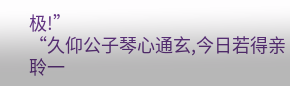极!”
“久仰公子琴心通玄,今日若得亲聆一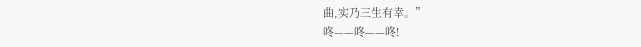曲,实乃三生有幸。”
咚——咚——咚!